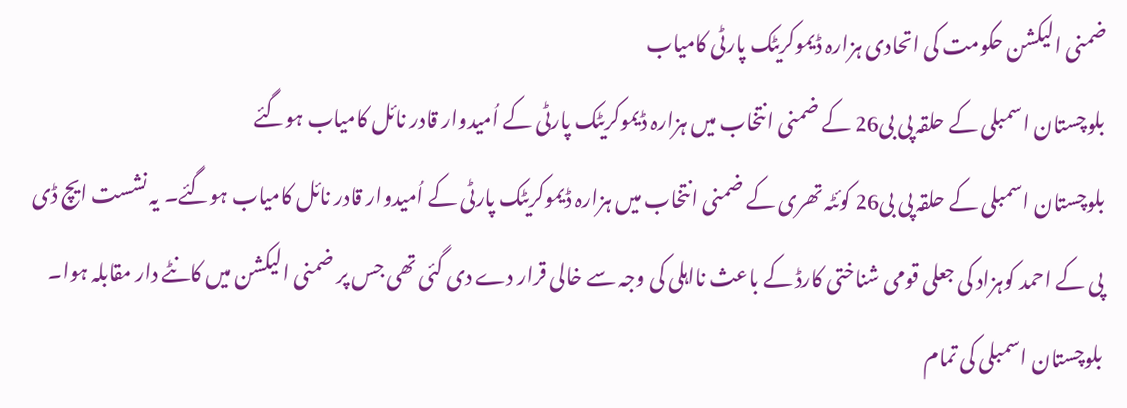ضمنی الیکشن حکومت کی اتحادی ہزارہ ڈیموکریٹک پارٹی کامیاب
بلوچستان اسمبلی کے حلقہ پی بی26 کے ضمنی انتخاب میں ہزارہ ڈیموکریٹک پارٹی کے اُمیدوار قادر نائل کامیاب ہوگئے
بلوچستان اسمبلی کے حلقہ پی بی26 کوئٹہ تھری کے ضمنی انتخاب میں ہزارہ ڈیموکریٹک پارٹی کے اُمیدوار قادر نائل کامیاب ہوگئے۔ یہ نشست ایچ ڈی پی کے احمد کوہزاد کی جعلی قومی شناختی کارڈ کے باعث نااہلی کی وجہ سے خالی قرار دے دی گئی تھی جس پر ضمنی الیکشن میں کانٹے دار مقابلہ ہوا۔ بلوچستان اسمبلی کی تمام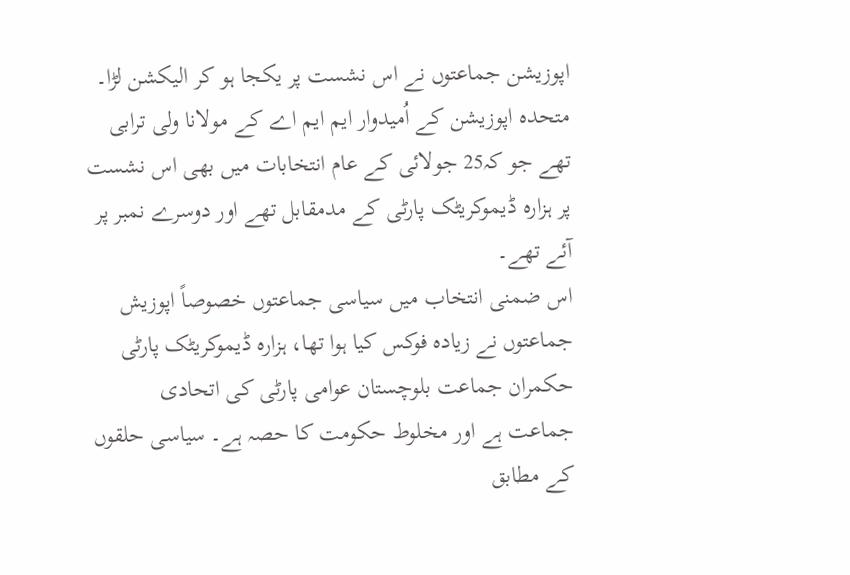اپوزیشن جماعتوں نے اس نشست پر یکجا ہو کر الیکشن لڑا۔ متحدہ اپوزیشن کے اُمیدوار ایم ایم اے کے مولانا ولی ترابی تھے جو کہ25 جولائی کے عام انتخابات میں بھی اس نشست پر ہزارہ ڈیموکریٹک پارٹی کے مدمقابل تھے اور دوسرے نمبر پر آئے تھے۔
اس ضمنی انتخاب میں سیاسی جماعتوں خصوصاً اپوزیش جماعتوں نے زیادہ فوکس کیا ہوا تھا، ہزارہ ڈیموکریٹک پارٹی حکمران جماعت بلوچستان عوامی پارٹی کی اتحادی جماعت ہے اور مخلوط حکومت کا حصہ ہے۔ سیاسی حلقوں کے مطابق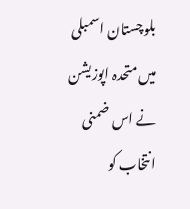بلوچستان اسمبلی میں متحدہ اپوزیشن نے اس ضمنی انتخاب کو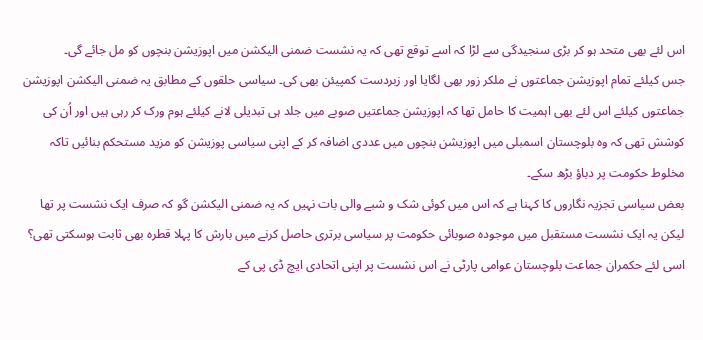اس لئے بھی متحد ہو کر بڑی سنجیدگی سے لڑا کہ اسے توقع تھی کہ یہ نشست ضمنی الیکشن میں اپوزیشن بنچوں کو مل جائے گی۔
جس کیلئے تمام اپوزیشن جماعتوں نے ملکر زور بھی لگایا اور زبردست کمپیئن بھی کی۔ سیاسی حلقوں کے مطابق یہ ضمنی الیکشن اپوزیشن جماعتوں کیلئے اس لئے بھی اہمیت کا حامل تھا کہ اپوزیشن جماعتیں صوبے میں جلد ہی تبدیلی لانے کیلئے ہوم ورک کر رہی ہیں اور اُن کی کوشش تھی کہ وہ بلوچستان اسمبلی میں اپوزیشن بنچوں میں عددی اضافہ کر کے اپنی سیاسی پوزیشن کو مزید مستحکم بنائیں تاکہ مخلوط حکومت پر دباؤ بڑھ سکے۔
بعض سیاسی تجزیہ نگاروں کا کہنا ہے کہ اس میں کوئی شک و شبے والی بات نہیں کہ یہ ضمنی الیکشن گو کہ صرف ایک نشست پر تھا لیکن یہ ایک نشست مستقبل میں موجودہ صوبائی حکومت پر سیاسی برتری حاصل کرنے میں بارش کا پہلا قطرہ بھی ثابت ہوسکتی تھی؟ اسی لئے حکمران جماعت بلوچستان عوامی پارٹی نے اس نشست پر اپنی اتحادی ایچ ڈی پی کے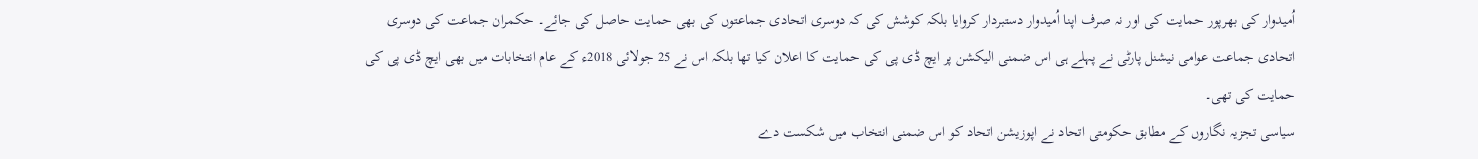اُمیدوار کی بھرپور حمایت کی اور نہ صرف اپنا اُمیدوار دستبردار کروایا بلکہ کوشش کی کہ دوسری اتحادی جماعتوں کی بھی حمایت حاصل کی جائے۔ حکمران جماعت کی دوسری اتحادی جماعت عوامی نیشنل پارٹی نے پہلے ہی اس ضمنی الیکشن پر ایچ ڈی پی کی حمایت کا اعلان کیا تھا بلکہ اس نے 25 جولائی 2018ء کے عام انتخابات میں بھی ایچ ڈی پی کی حمایت کی تھی۔
سیاسی تجزیہ نگاروں کے مطابق حکومتی اتحاد نے اپوزیشن اتحاد کو اس ضمنی انتخاب میں شکست دے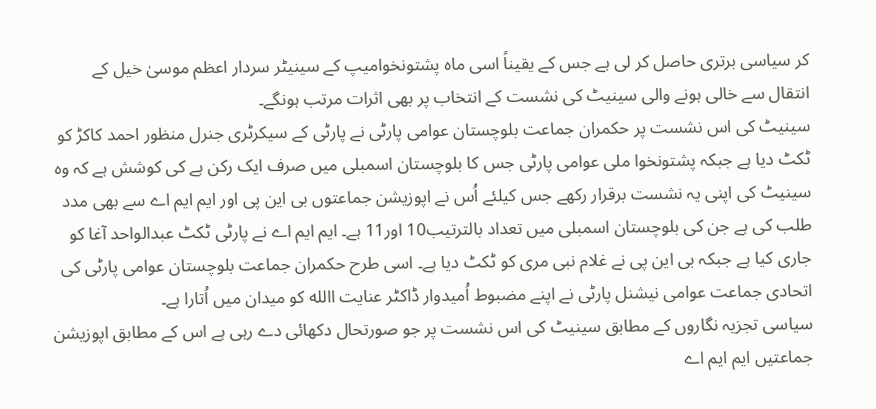کر سیاسی برتری حاصل کر لی ہے جس کے یقیناً اسی ماہ پشتونخوامیپ کے سینیٹر سردار اعظم موسیٰ خیل کے انتقال سے خالی ہونے والی سینیٹ کی نشست کے انتخاب پر بھی اثرات مرتب ہونگے۔
سینیٹ کی اس نشست پر حکمران جماعت بلوچستان عوامی پارٹی نے پارٹی کے سیکرٹری جنرل منظور احمد کاکڑ کو ٹکٹ دیا ہے جبکہ پشتونخوا ملی عوامی پارٹی جس کا بلوچستان اسمبلی میں صرف ایک رکن ہے کی کوشش ہے کہ وہ سینیٹ کی اپنی یہ نشست برقرار رکھے جس کیلئے اُس نے اپوزیشن جماعتوں بی این پی اور ایم ایم اے سے بھی مدد طلب کی ہے جن کی بلوچستان اسمبلی میں تعداد بالترتیب10 اور11 ہے۔ ایم ایم اے نے پارٹی ٹکٹ عبدالواحد آغا کو جاری کیا ہے جبکہ بی این پی نے غلام نبی مری کو ٹکٹ دیا ہے۔ اسی طرح حکمران جماعت بلوچستان عوامی پارٹی کی اتحادی جماعت عوامی نیشنل پارٹی نے اپنے مضبوط اُمیدوار ڈاکٹر عنایت االله کو میدان میں اُتارا ہے۔
سیاسی تجزیہ نگاروں کے مطابق سینیٹ کی اس نشست پر جو صورتحال دکھائی دے رہی ہے اس کے مطابق اپوزیشن جماعتیں ایم ایم اے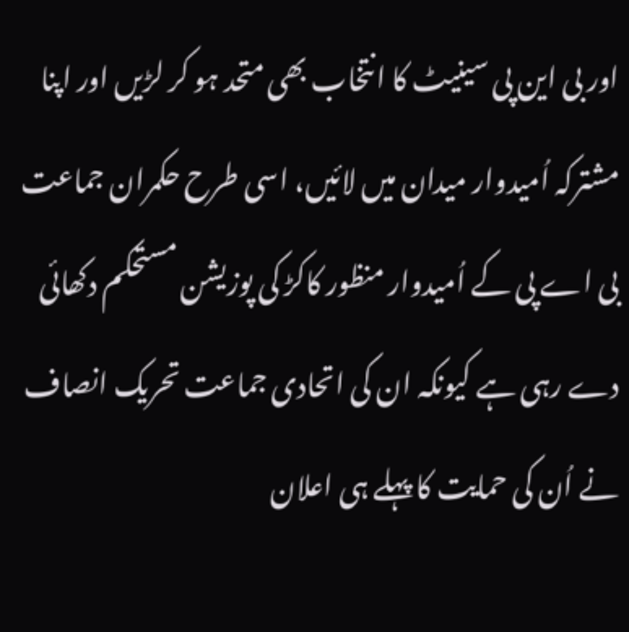اور بی این پی سینیٹ کا انتخاب بھی متحد ہو کر لڑیں اور اپنا مشترکہ اُمیدوار میدان میں لائیں، اسی طرح حکمران جماعت بی اے پی کے اُمیدوار منظور کاکڑ کی پوزیشن مستحکم دکھائی دے رہی ہے کیونکہ ان کی اتحادی جماعت تحریک انصاف نے اُن کی حمایت کا پہلے ہی اعلان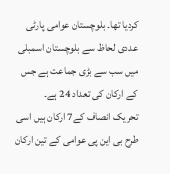کردیا تھا۔ بلوچستان عوامی پارٹی عددی لحاظ سے بلوچستان اسمبلی میں سب سے بڑی جماعت ہے جس کے ارکان کی تعداد 24 ہے۔
تحریک انصاف کے7 ارکان ہیں اسی طرح بی این پی عوامی کے تین ارکان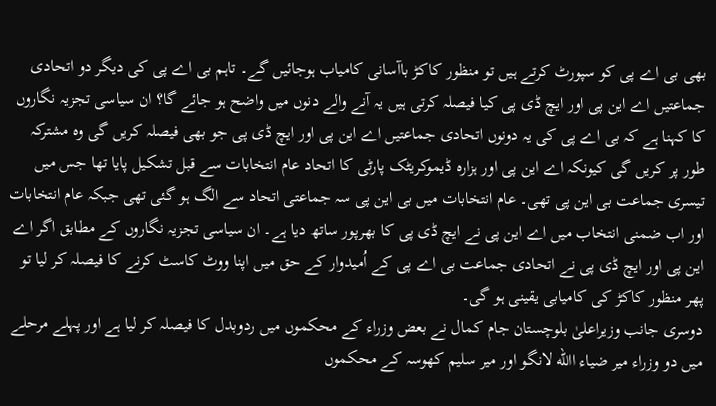بھی بی اے پی کو سپورٹ کرتے ہیں تو منظور کاکڑ باآسانی کامیاب ہوجائیں گے۔ تاہم بی اے پی کی دیگر دو اتحادی جماعتیں اے این پی اور ایچ ڈی پی کیا فیصلہ کرتی ہیں یہ آنے والے دنوں میں واضح ہو جائے گا؟ ان سیاسی تجزیہ نگاروں کا کہنا ہے کہ بی اے پی کی یہ دونوں اتحادی جماعتیں اے این پی اور ایچ ڈی پی جو بھی فیصلہ کریں گی وہ مشترکہ طور پر کریں گی کیونکہ اے این پی اور ہزارہ ڈیموکریٹک پارٹی کا اتحاد عام انتخابات سے قبل تشکیل پایا تھا جس میں تیسری جماعت بی این پی تھی۔ عام انتخابات میں بی این پی سہ جماعتی اتحاد سے الگ ہو گئی تھی جبکہ عام انتخابات اور اب ضمنی انتخاب میں اے این پی نے ایچ ڈی پی کا بھرپور ساتھ دیا ہے۔ ان سیاسی تجزیہ نگاروں کے مطابق اگر اے این پی اور ایچ ڈی پی نے اتحادی جماعت بی اے پی کے اُمیدوار کے حق میں اپنا ووٹ کاسٹ کرنے کا فیصلہ کر لیا تو پھر منظور کاکڑ کی کامیابی یقینی ہو گی۔
دوسری جانب وزیراعلیٰ بلوچستان جام کمال نے بعض وزراء کے محکموں میں ردوبدل کا فیصلہ کر لیا ہے اور پہلے مرحلے میں دو وزراء میر ضیاء االله لانگو اور میر سلیم کھوسہ کے محکموں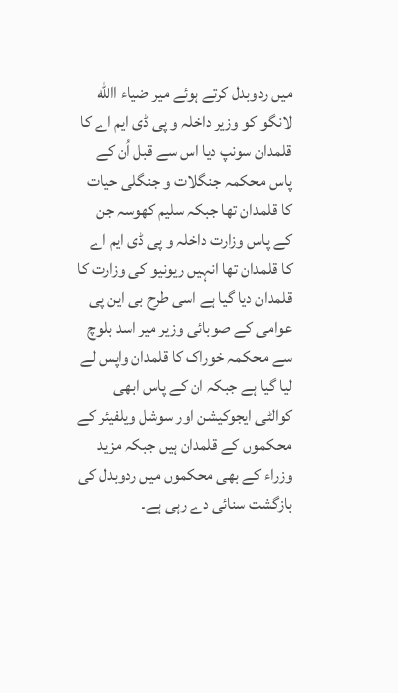میں ردوبدل کرتے ہوئے میر ضیاء االله لانگو کو وزیر داخلہ و پی ڈی ایم اے کا قلمدان سونپ دیا اس سے قبل اُن کے پاس محکمہ جنگلات و جنگلی حیات کا قلمدان تھا جبکہ سلیم کھوسہ جن کے پاس وزارت داخلہ و پی ڈی ایم اے کا قلمدان تھا انہیں ریونیو کی وزارت کا قلمدان دیا گیا ہے اسی طرح بی این پی عوامی کے صوبائی وزیر میر اسد بلوچ سے محکمہ خوراک کا قلمدان واپس لے لیا گیا ہے جبکہ ان کے پاس ابھی کوالٹی ایجوکیشن اور سوشل ویلفیئر کے محکموں کے قلمدان ہیں جبکہ مزید وزراء کے بھی محکموں میں ردوبدل کی بازگشت سنائی دے رہی ہے۔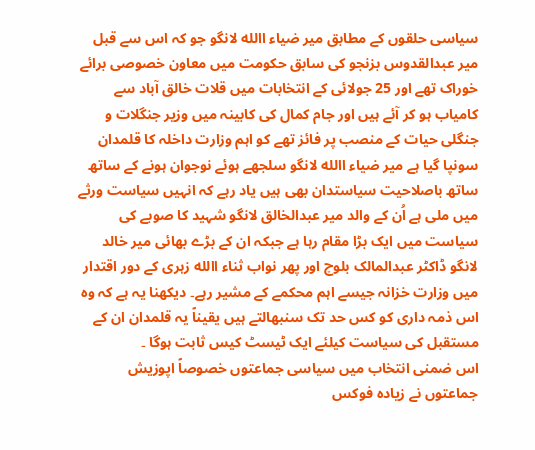سیاسی حلقوں کے مطابق میر ضیاء االله لانگو جو کہ اس سے قبل میر عبدالقدوس بزنجو کی سابق حکومت میں معاون خصوصی برائے خوراک تھے اور 25 جولائی کے انتخابات میں قلات خالق آباد سے کامیاب ہو کر آئے ہیں اور جام کمال کی کابینہ میں وزیر جنگلات و جنگلی حیات کے منصب پر فائز تھے کو اہم وزارت داخلہ کا قلمدان سونپا گیا ہے میر ضیاء االله لانگو سلجھے ہوئے نوجوان ہونے کے ساتھ ساتھ باصلاحیت سیاستدان بھی ہیں یاد رہے کہ انہیں سیاست ورثے میں ملی ہے اُن کے والد میر عبدالخالق لانگو شہید کا صوبے کی سیاست میں ایک بڑا مقام رہا ہے جبکہ ان کے بڑے بھائی میر خالد لانگو ڈاکٹر عبدالمالک بلوچ اور پھر نواب ثناء االله زہری کے دور اقتدار میں وزارت خزانہ جیسے اہم محکمے کے مشیر رہے۔ دیکھنا یہ ہے کہ وہ اس ذمہ داری کو کس حد تک سنبھالتے ہیں یقیناً یہ قلمدان ان کے مستقبل کی سیاست کیلئے ایک ٹیسٹ کیس ثابت ہوگا ۔
اس ضمنی انتخاب میں سیاسی جماعتوں خصوصاً اپوزیش جماعتوں نے زیادہ فوکس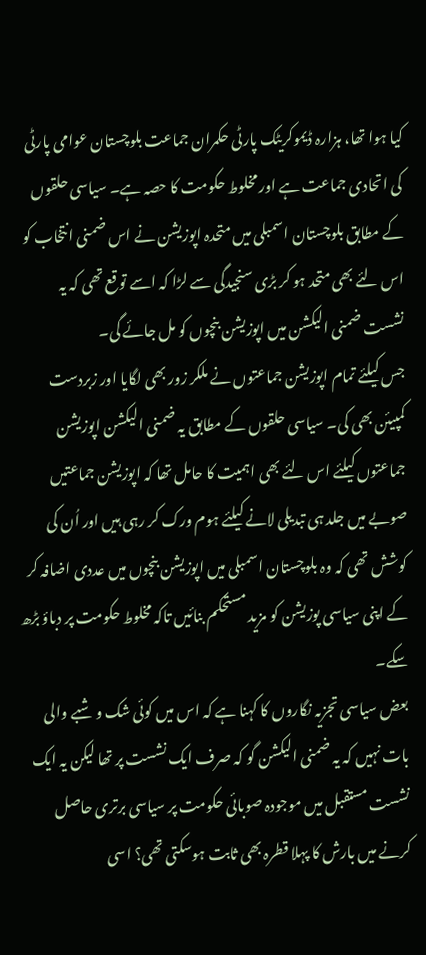کیا ہوا تھا، ہزارہ ڈیموکریٹک پارٹی حکمران جماعت بلوچستان عوامی پارٹی کی اتحادی جماعت ہے اور مخلوط حکومت کا حصہ ہے۔ سیاسی حلقوں کے مطابق بلوچستان اسمبلی میں متحدہ اپوزیشن نے اس ضمنی انتخاب کو اس لئے بھی متحد ہو کر بڑی سنجیدگی سے لڑا کہ اسے توقع تھی کہ یہ نشست ضمنی الیکشن میں اپوزیشن بنچوں کو مل جائے گی۔
جس کیلئے تمام اپوزیشن جماعتوں نے ملکر زور بھی لگایا اور زبردست کمپیئن بھی کی۔ سیاسی حلقوں کے مطابق یہ ضمنی الیکشن اپوزیشن جماعتوں کیلئے اس لئے بھی اہمیت کا حامل تھا کہ اپوزیشن جماعتیں صوبے میں جلد ہی تبدیلی لانے کیلئے ہوم ورک کر رہی ہیں اور اُن کی کوشش تھی کہ وہ بلوچستان اسمبلی میں اپوزیشن بنچوں میں عددی اضافہ کر کے اپنی سیاسی پوزیشن کو مزید مستحکم بنائیں تاکہ مخلوط حکومت پر دباؤ بڑھ سکے۔
بعض سیاسی تجزیہ نگاروں کا کہنا ہے کہ اس میں کوئی شک و شبے والی بات نہیں کہ یہ ضمنی الیکشن گو کہ صرف ایک نشست پر تھا لیکن یہ ایک نشست مستقبل میں موجودہ صوبائی حکومت پر سیاسی برتری حاصل کرنے میں بارش کا پہلا قطرہ بھی ثابت ہوسکتی تھی؟ اسی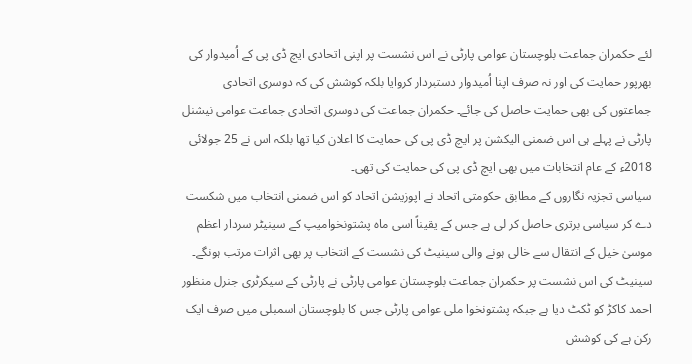لئے حکمران جماعت بلوچستان عوامی پارٹی نے اس نشست پر اپنی اتحادی ایچ ڈی پی کے اُمیدوار کی بھرپور حمایت کی اور نہ صرف اپنا اُمیدوار دستبردار کروایا بلکہ کوشش کی کہ دوسری اتحادی جماعتوں کی بھی حمایت حاصل کی جائے۔ حکمران جماعت کی دوسری اتحادی جماعت عوامی نیشنل پارٹی نے پہلے ہی اس ضمنی الیکشن پر ایچ ڈی پی کی حمایت کا اعلان کیا تھا بلکہ اس نے 25 جولائی 2018ء کے عام انتخابات میں بھی ایچ ڈی پی کی حمایت کی تھی۔
سیاسی تجزیہ نگاروں کے مطابق حکومتی اتحاد نے اپوزیشن اتحاد کو اس ضمنی انتخاب میں شکست دے کر سیاسی برتری حاصل کر لی ہے جس کے یقیناً اسی ماہ پشتونخوامیپ کے سینیٹر سردار اعظم موسیٰ خیل کے انتقال سے خالی ہونے والی سینیٹ کی نشست کے انتخاب پر بھی اثرات مرتب ہونگے۔
سینیٹ کی اس نشست پر حکمران جماعت بلوچستان عوامی پارٹی نے پارٹی کے سیکرٹری جنرل منظور احمد کاکڑ کو ٹکٹ دیا ہے جبکہ پشتونخوا ملی عوامی پارٹی جس کا بلوچستان اسمبلی میں صرف ایک رکن ہے کی کوشش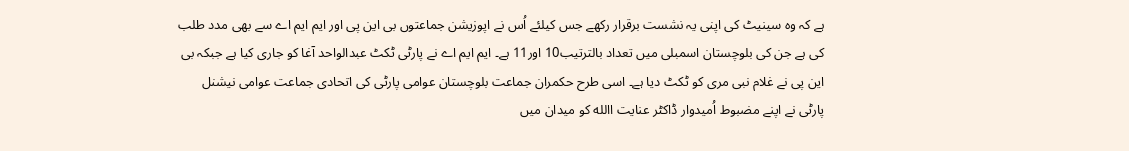ہے کہ وہ سینیٹ کی اپنی یہ نشست برقرار رکھے جس کیلئے اُس نے اپوزیشن جماعتوں بی این پی اور ایم ایم اے سے بھی مدد طلب کی ہے جن کی بلوچستان اسمبلی میں تعداد بالترتیب10 اور11 ہے۔ ایم ایم اے نے پارٹی ٹکٹ عبدالواحد آغا کو جاری کیا ہے جبکہ بی این پی نے غلام نبی مری کو ٹکٹ دیا ہے۔ اسی طرح حکمران جماعت بلوچستان عوامی پارٹی کی اتحادی جماعت عوامی نیشنل پارٹی نے اپنے مضبوط اُمیدوار ڈاکٹر عنایت االله کو میدان میں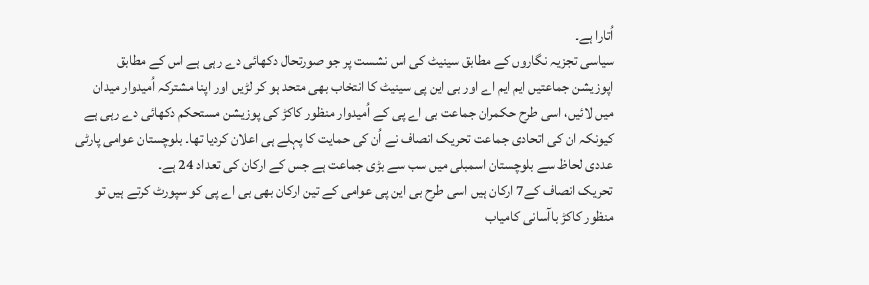اُتارا ہے۔
سیاسی تجزیہ نگاروں کے مطابق سینیٹ کی اس نشست پر جو صورتحال دکھائی دے رہی ہے اس کے مطابق اپوزیشن جماعتیں ایم ایم اے اور بی این پی سینیٹ کا انتخاب بھی متحد ہو کر لڑیں اور اپنا مشترکہ اُمیدوار میدان میں لائیں، اسی طرح حکمران جماعت بی اے پی کے اُمیدوار منظور کاکڑ کی پوزیشن مستحکم دکھائی دے رہی ہے کیونکہ ان کی اتحادی جماعت تحریک انصاف نے اُن کی حمایت کا پہلے ہی اعلان کردیا تھا۔ بلوچستان عوامی پارٹی عددی لحاظ سے بلوچستان اسمبلی میں سب سے بڑی جماعت ہے جس کے ارکان کی تعداد 24 ہے۔
تحریک انصاف کے7 ارکان ہیں اسی طرح بی این پی عوامی کے تین ارکان بھی بی اے پی کو سپورٹ کرتے ہیں تو منظور کاکڑ باآسانی کامیاب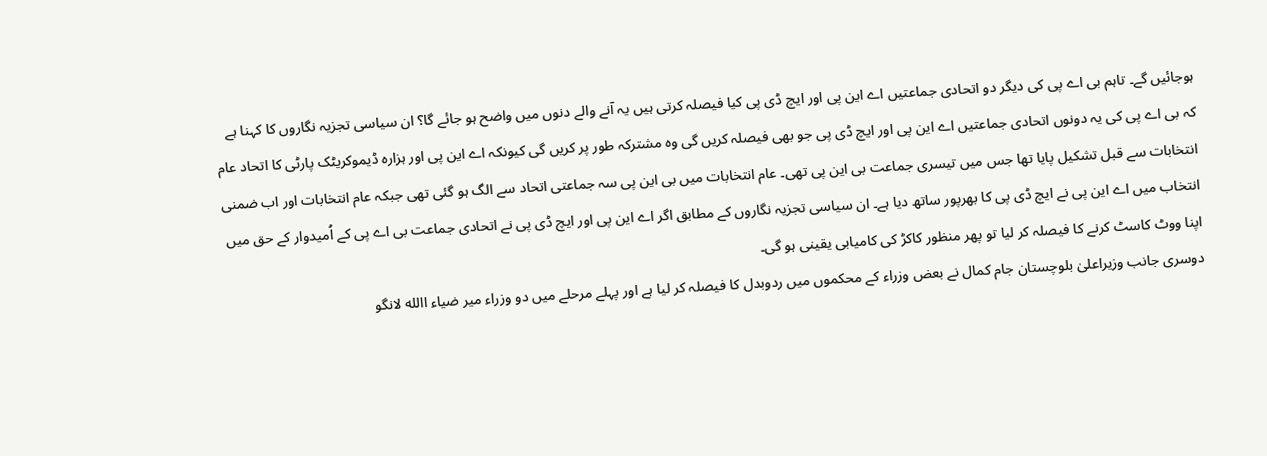ہوجائیں گے۔ تاہم بی اے پی کی دیگر دو اتحادی جماعتیں اے این پی اور ایچ ڈی پی کیا فیصلہ کرتی ہیں یہ آنے والے دنوں میں واضح ہو جائے گا؟ ان سیاسی تجزیہ نگاروں کا کہنا ہے کہ بی اے پی کی یہ دونوں اتحادی جماعتیں اے این پی اور ایچ ڈی پی جو بھی فیصلہ کریں گی وہ مشترکہ طور پر کریں گی کیونکہ اے این پی اور ہزارہ ڈیموکریٹک پارٹی کا اتحاد عام انتخابات سے قبل تشکیل پایا تھا جس میں تیسری جماعت بی این پی تھی۔ عام انتخابات میں بی این پی سہ جماعتی اتحاد سے الگ ہو گئی تھی جبکہ عام انتخابات اور اب ضمنی انتخاب میں اے این پی نے ایچ ڈی پی کا بھرپور ساتھ دیا ہے۔ ان سیاسی تجزیہ نگاروں کے مطابق اگر اے این پی اور ایچ ڈی پی نے اتحادی جماعت بی اے پی کے اُمیدوار کے حق میں اپنا ووٹ کاسٹ کرنے کا فیصلہ کر لیا تو پھر منظور کاکڑ کی کامیابی یقینی ہو گی۔
دوسری جانب وزیراعلیٰ بلوچستان جام کمال نے بعض وزراء کے محکموں میں ردوبدل کا فیصلہ کر لیا ہے اور پہلے مرحلے میں دو وزراء میر ضیاء االله لانگو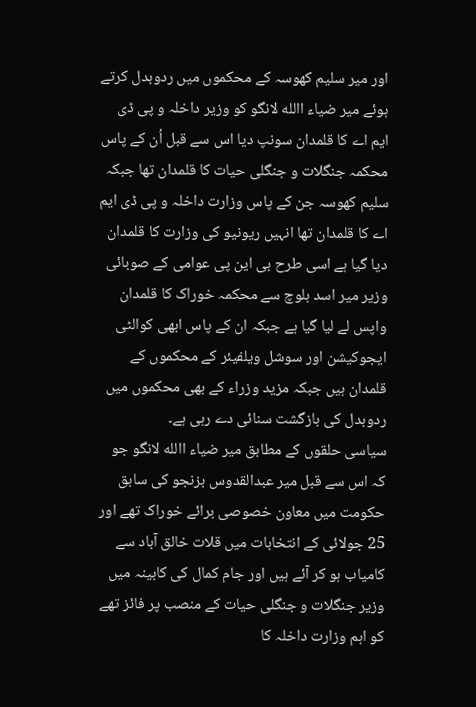اور میر سلیم کھوسہ کے محکموں میں ردوبدل کرتے ہوئے میر ضیاء االله لانگو کو وزیر داخلہ و پی ڈی ایم اے کا قلمدان سونپ دیا اس سے قبل اُن کے پاس محکمہ جنگلات و جنگلی حیات کا قلمدان تھا جبکہ سلیم کھوسہ جن کے پاس وزارت داخلہ و پی ڈی ایم اے کا قلمدان تھا انہیں ریونیو کی وزارت کا قلمدان دیا گیا ہے اسی طرح بی این پی عوامی کے صوبائی وزیر میر اسد بلوچ سے محکمہ خوراک کا قلمدان واپس لے لیا گیا ہے جبکہ ان کے پاس ابھی کوالٹی ایجوکیشن اور سوشل ویلفیئر کے محکموں کے قلمدان ہیں جبکہ مزید وزراء کے بھی محکموں میں ردوبدل کی بازگشت سنائی دے رہی ہے۔
سیاسی حلقوں کے مطابق میر ضیاء االله لانگو جو کہ اس سے قبل میر عبدالقدوس بزنجو کی سابق حکومت میں معاون خصوصی برائے خوراک تھے اور 25 جولائی کے انتخابات میں قلات خالق آباد سے کامیاب ہو کر آئے ہیں اور جام کمال کی کابینہ میں وزیر جنگلات و جنگلی حیات کے منصب پر فائز تھے کو اہم وزارت داخلہ کا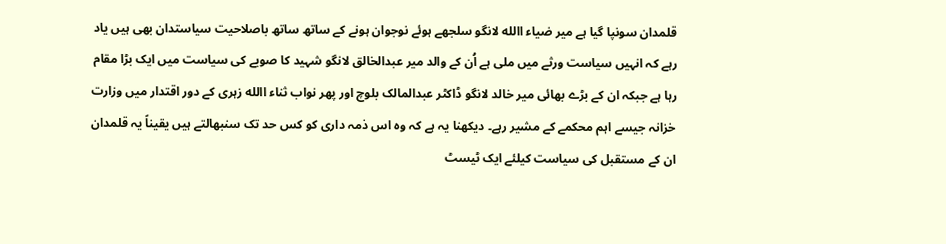قلمدان سونپا گیا ہے میر ضیاء االله لانگو سلجھے ہوئے نوجوان ہونے کے ساتھ ساتھ باصلاحیت سیاستدان بھی ہیں یاد رہے کہ انہیں سیاست ورثے میں ملی ہے اُن کے والد میر عبدالخالق لانگو شہید کا صوبے کی سیاست میں ایک بڑا مقام رہا ہے جبکہ ان کے بڑے بھائی میر خالد لانگو ڈاکٹر عبدالمالک بلوچ اور پھر نواب ثناء االله زہری کے دور اقتدار میں وزارت خزانہ جیسے اہم محکمے کے مشیر رہے۔ دیکھنا یہ ہے کہ وہ اس ذمہ داری کو کس حد تک سنبھالتے ہیں یقیناً یہ قلمدان ان کے مستقبل کی سیاست کیلئے ایک ٹیسٹ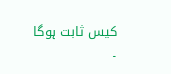کیس ثابت ہوگا ۔